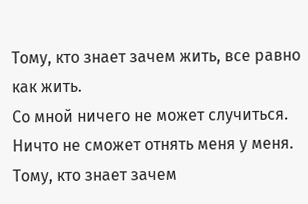Тому, кто знает зачем жить, все равно как жить.
Со мной ничего не может случиться. Ничто не сможет отнять меня у меня.
Тому, кто знает зачем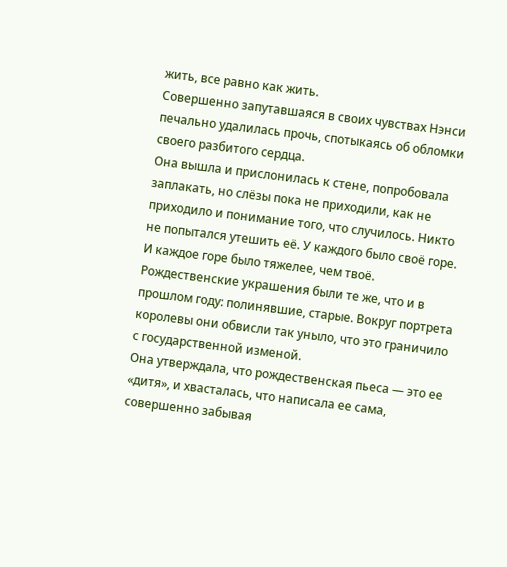жить, все равно как жить.
Совершенно запутавшаяся в своих чувствах Нэнси печально удалилась прочь, спотыкаясь об обломки своего разбитого сердца.
Она вышла и прислонилась к стене, попробовала заплакать, но слёзы пока не приходили, как не приходило и понимание того, что случилось. Никто не попытался утешить её. У каждого было своё горе. И каждое горе было тяжелее, чем твоё.
Рождественские украшения были те же, что и в прошлом году: полинявшие, старые. Вокруг портрета королевы они обвисли так уныло, что это граничило с государственной изменой.
Она утверждала, что рождественская пьеса — это ее «дитя», и хвасталась, что написала ее сама, совершенно забывая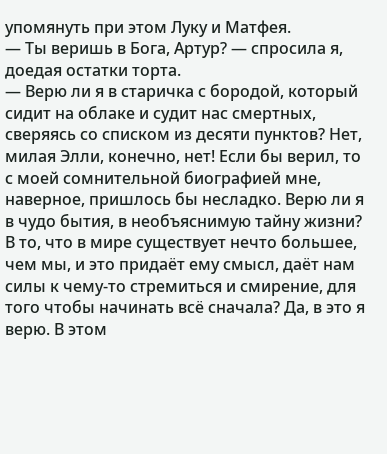упомянуть при этом Луку и Матфея.
— Ты веришь в Бога, Артур? — спросила я, доедая остатки торта.
— Верю ли я в старичка с бородой, который сидит на облаке и судит нас смертных, сверяясь со списком из десяти пунктов? Нет, милая Элли, конечно, нет! Если бы верил, то с моей сомнительной биографией мне, наверное, пришлось бы несладко. Верю ли я в чудо бытия, в необъяснимую тайну жизни? В то, что в мире существует нечто большее, чем мы, и это придаёт ему смысл, даёт нам силы к чему-то стремиться и смирение, для того чтобы начинать всё сначала? Да, в это я верю. В этом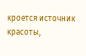кроется источник красоты,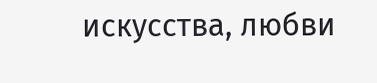искусства, любви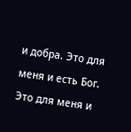и добра. Это для меня и есть Бог. Это для меня и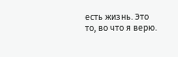есть жизнь. Это то, во что я верю.